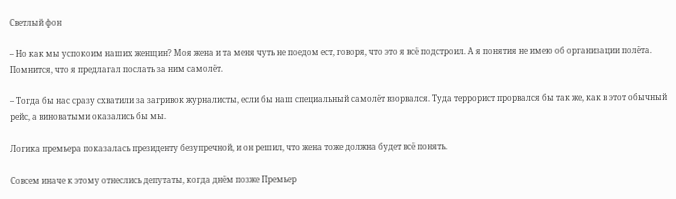Светлый фон

– Но как мы успокоим наших женщин? Моя жена и та меня чуть не поедом ест, говоря, что это я всё подстроил. А я понятия не имею об организации полёта. Помнится, что я предлагал послать за ним самолёт.

– Тогда бы нас сразу схватили за загривок журналисты, если бы наш специальный самолёт взорвался. Туда террорист прорвался бы так же, как в этот обычный рейс, а виноватыми оказались бы мы.

Логика премьера показалась президенту безупречной, и он решил, что жена тоже должна будет всё понять.

Совсем иначе к этому отнеслись депутаты, когда днём позже Премьер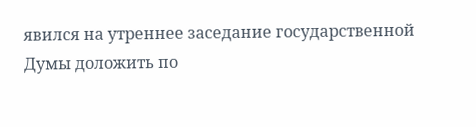явился на утреннее заседание государственной Думы доложить по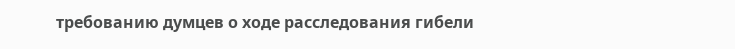требованию думцев о ходе расследования гибели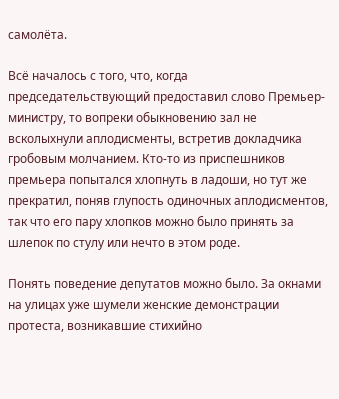самолёта.

Всё началось с того, что, когда председательствующий предоставил слово Премьер-министру, то вопреки обыкновению зал не всколыхнули аплодисменты, встретив докладчика гробовым молчанием. Кто-то из приспешников премьера попытался хлопнуть в ладоши, но тут же прекратил, поняв глупость одиночных аплодисментов, так что его пару хлопков можно было принять за шлепок по стулу или нечто в этом роде.

Понять поведение депутатов можно было. За окнами на улицах уже шумели женские демонстрации протеста, возникавшие стихийно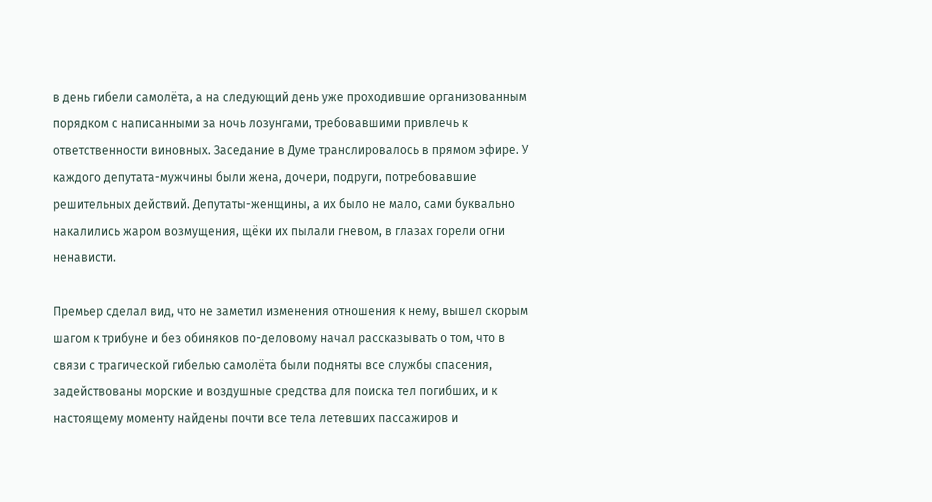в день гибели самолёта, а на следующий день уже проходившие организованным порядком с написанными за ночь лозунгами, требовавшими привлечь к ответственности виновных. Заседание в Думе транслировалось в прямом эфире. У каждого депутата-мужчины были жена, дочери, подруги, потребовавшие решительных действий. Депутаты-женщины, а их было не мало, сами буквально накалились жаром возмущения, щёки их пылали гневом, в глазах горели огни ненависти.

Премьер сделал вид, что не заметил изменения отношения к нему, вышел скорым шагом к трибуне и без обиняков по-деловому начал рассказывать о том, что в связи с трагической гибелью самолёта были подняты все службы спасения, задействованы морские и воздушные средства для поиска тел погибших, и к настоящему моменту найдены почти все тела летевших пассажиров и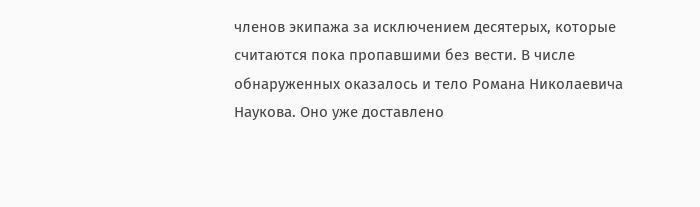членов экипажа за исключением десятерых, которые считаются пока пропавшими без вести. В числе обнаруженных оказалось и тело Романа Николаевича Наукова. Оно уже доставлено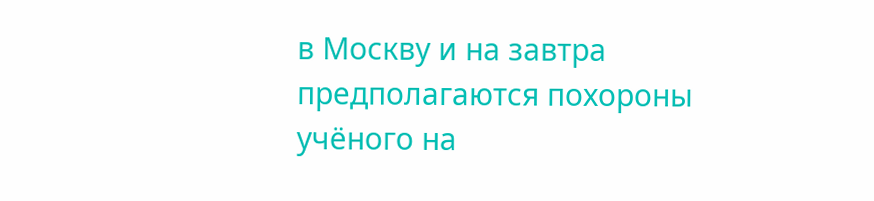в Москву и на завтра предполагаются похороны учёного на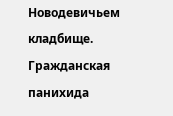Новодевичьем кладбище. Гражданская панихида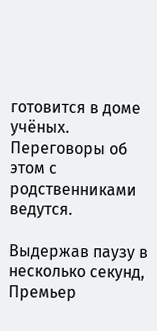готовится в доме учёных. Переговоры об этом с родственниками ведутся.

Выдержав паузу в несколько секунд, Премьер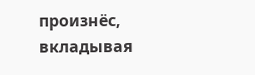произнёс, вкладывая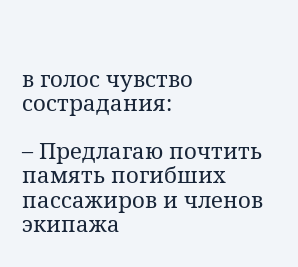в голос чувство сострадания:

– Предлагаю почтить память погибших пассажиров и членов экипажа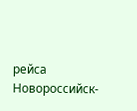рейса Новороссийск-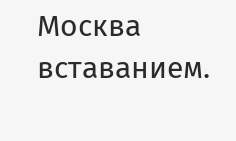Москва вставанием.